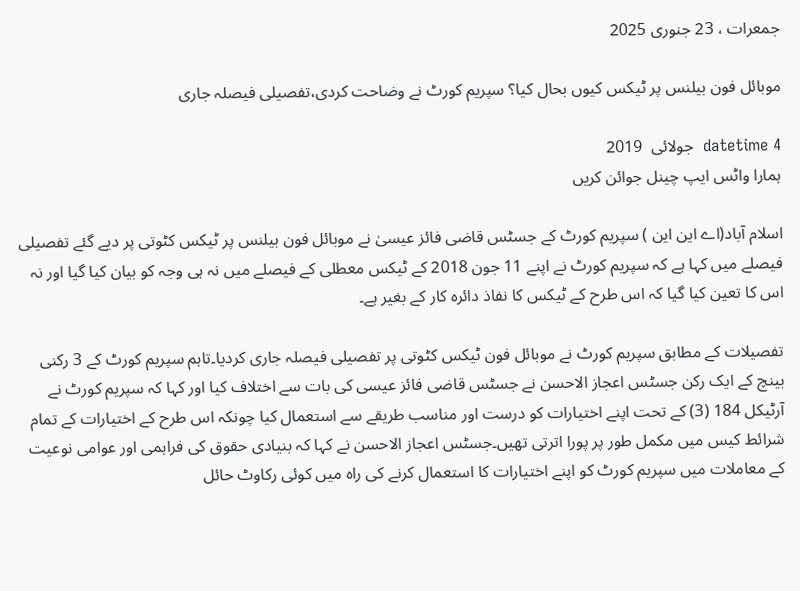جمعرات ، 23 جنوری 2025

موبائل فون بیلنس پر ٹیکس کیوں بحال کیا؟ سپریم کورٹ نے وضاحت کردی،تفصیلی فیصلہ جاری

datetime 4  جولائی  2019
ہمارا واٹس ایپ چینل جوائن کریں

اسلام آباد(اے این این ) سپریم کورٹ کے جسٹس قاضی فائز عیسیٰ نے موبائل فون بیلنس پر ٹیکس کٹوتی پر دیے گئے تفصیلی فیصلے میں کہا ہے کہ سپریم کورٹ نے اپنے 11 جون 2018 کے ٹیکس معطلی کے فیصلے میں نہ ہی وجہ کو بیان کیا گیا اور نہ اس کا تعین کیا گیا کہ اس طرح کے ٹیکس کا نفاذ دائرہ کار کے بغیر ہے۔

تفصیلات کے مطابق سپریم کورٹ نے موبائل فون ٹیکس کٹوتی پر تفصیلی فیصلہ جاری کردیا۔تاہم سپریم کورٹ کے 3 رکنی بینچ کے ایک رکن جسٹس اعجاز الاحسن نے جسٹس قاضی فائز عیسی کی بات سے اختلاف کیا اور کہا کہ سپریم کورٹ نے آرٹیکل 184 (3) کے تحت اپنے اختیارات کو درست اور مناسب طریقے سے استعمال کیا چونکہ اس طرح کے اختیارات کے تمام شرائط کیس میں مکمل طور پر پورا اترتی تھیں۔جسٹس اعجاز الاحسن نے کہا کہ بنیادی حقوق کی فراہمی اور عوامی نوعیت کے معاملات میں سپریم کورٹ کو اپنے اختیارات کا استعمال کرنے کی راہ میں کوئی رکاوٹ حائل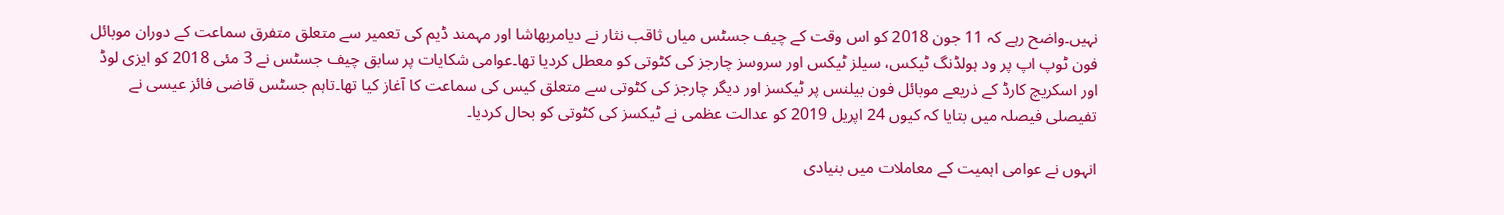نہیں۔واضح رہے کہ 11 جون 2018 کو اس وقت کے چیف جسٹس میاں ثاقب نثار نے دیامربھاشا اور مہمند ڈیم کی تعمیر سے متعلق متفرق سماعت کے دوران موبائل فون ٹوپ اپ پر ود ہولڈنگ ٹیکس، سیلز ٹیکس اور سروسز چارجز کی کٹوتی کو معطل کردیا تھا۔عوامی شکایات پر سابق چیف جسٹس نے 3 مئی 2018 کو ایزی لوڈ اور اسکریچ کارڈ کے ذریعے موبائل فون بیلنس پر ٹیکسز اور دیگر چارجز کی کٹوتی سے متعلق کیس کی سماعت کا آغاز کیا تھا۔تاہم جسٹس قاضی فائز عیسی نے تفیصلی فیصلہ میں بتایا کہ کیوں 24 اپریل 2019 کو عدالت عظمی نے ٹیکسز کی کٹوتی کو بحال کردیا۔

انہوں نے عوامی اہمیت کے معاملات میں بنیادی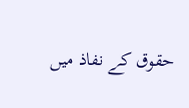حقوق کے نفاذ میں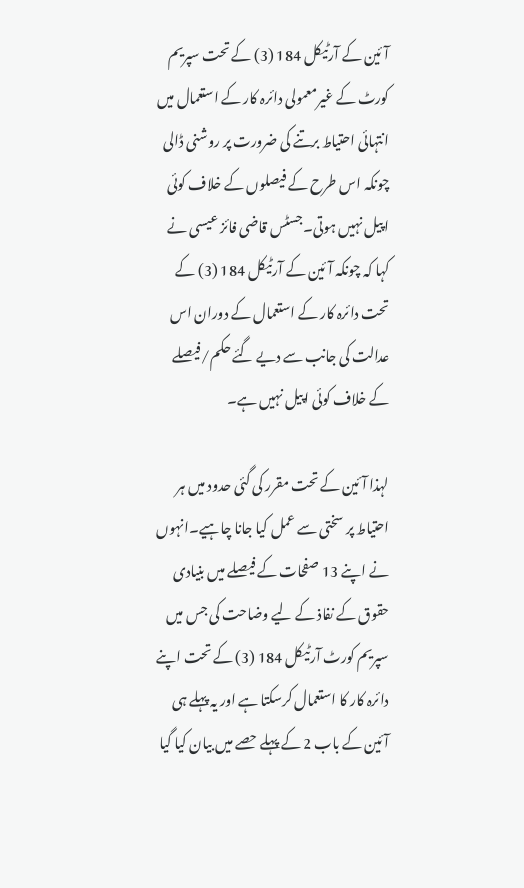آئین کے آرٹیکل 184 (3) کے تحت سپریم کورٹ کے غیرمعمولی دائرہ کار کے استعمال میں انتہائی احتیاط برتنے کی ضرورت پر روشنی ڈالی چونکہ اس طرح کے فیصلوں کے خلاف کوئی اپیل نہیں ہوتی۔جسٹس قاضی فائز عیسی نے کہا کہ چونکہ آئین کے آرٹیکل 184 (3) کے تحت دائرہ کار کے استعمال کے دوران اس عدالت کی جانب سے دیے گئے حکم/فیصلے کے خلاف کوئی اپیل نہیں ہے۔

لہذا آئین کے تحت مقرر کی گئی حدود میں ہر احتیاط پر سختی سے عمل کیا جانا چاہیے۔انہوں نے اپنے 13 صفحات کے فیصلے میں بنیادی حقوق کے نفاذ کے لیے وضاحت کی جس میں سپریم کورٹ آرٹیکل 184 (3) کے تحت اپنے دائرہ کار کا استعمال کرسکتا ہے اور یہ پہلے ہی آئین کے باب 2 کے پہلے حصے میں بیان کیا گیا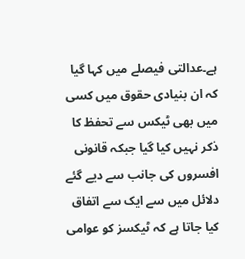ہے۔عدالتی فیصلے میں کہا گیا کہ ان بنیادی حقوق میں کسی میں بھی ٹیکس سے تحفظ کا ذکر نہیں کیا گیا جبکہ قانونی افسروں کی جانب سے دیے گئے دلائل میں سے ایک سے اتفاق کیا جاتا ہے کہ ٹیکسز کو عوامی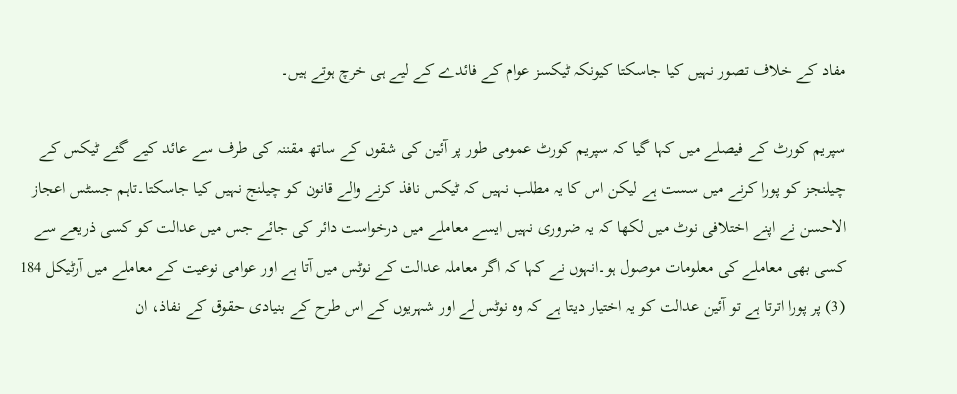مفاد کے خلاف تصور نہیں کیا جاسکتا کیونکہ ٹیکسز عوام کے فائدے کے لیے ہی خرچ ہوتے ہیں۔

سپریم کورٹ کے فیصلے میں کہا گیا کہ سپریم کورٹ عمومی طور پر آئین کی شقوں کے ساتھ مقننہ کی طرف سے عائد کیے گئے ٹیکس کے چیلنجز کو پورا کرنے میں سست ہے لیکن اس کا یہ مطلب نہیں کہ ٹیکس نافذ کرنے والے قانون کو چیلنج نہیں کیا جاسکتا۔تاہم جسٹس اعجاز الاحسن نے اپنے اختلافی نوٹ میں لکھا کہ یہ ضروری نہیں ایسے معاملے میں درخواست دائر کی جائے جس میں عدالت کو کسی ذریعے سے کسی بھی معاملے کی معلومات موصول ہو۔انہوں نے کہا کہ اگر معاملہ عدالت کے نوٹس میں آتا ہے اور عوامی نوعیت کے معاملے میں آرٹیکل 184 (3) پر پورا اترتا ہے تو آئین عدالت کو یہ اختیار دیتا ہے کہ وہ نوٹس لے اور شہریوں کے اس طرح کے بنیادی حقوق کے نفاذ، ان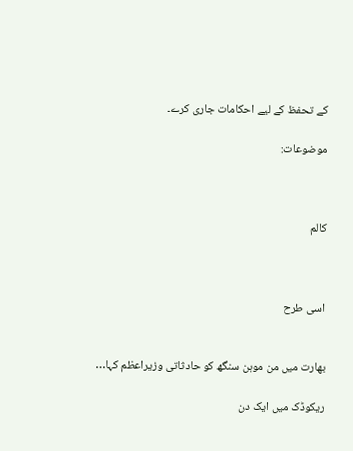کے تحفظ کے لیے احکامات جاری کرے۔

موضوعات:



کالم



اسی طرح


بھارت میں من موہن سنگھ کو حادثاتی وزیراعظم کہا…

ریکوڈک میں ایک دن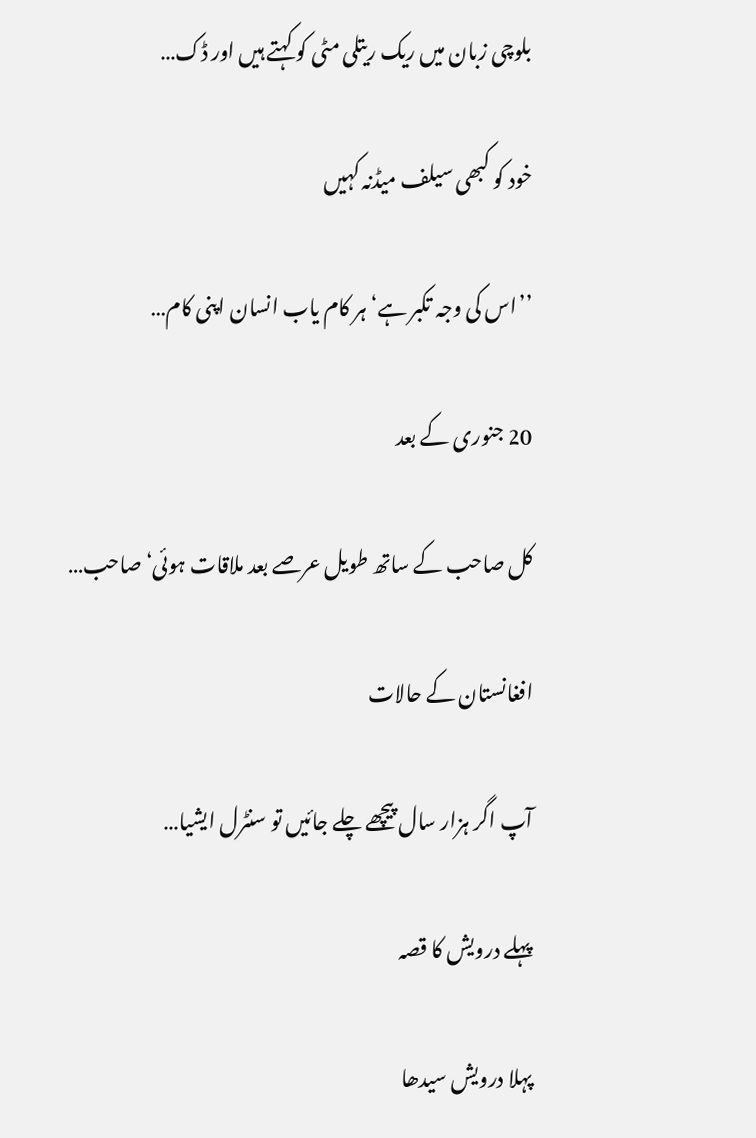بلوچی زبان میں ریک ریتلی مٹی کو کہتے ہیں اور ڈک…

خود کو کبھی سیلف میڈنہ کہیں

’’اس کی وجہ تکبر ہے‘ ہر کام یاب انسان اپنی کام…

20 جنوری کے بعد

کل صاحب کے ساتھ طویل عرصے بعد ملاقات ہوئی‘ صاحب…

افغانستان کے حالات

آپ اگر ہزار سال پیچھے چلے جائیں تو سنٹرل ایشیا…

پہلے درویش کا قصہ

پہلا درویش سیدھا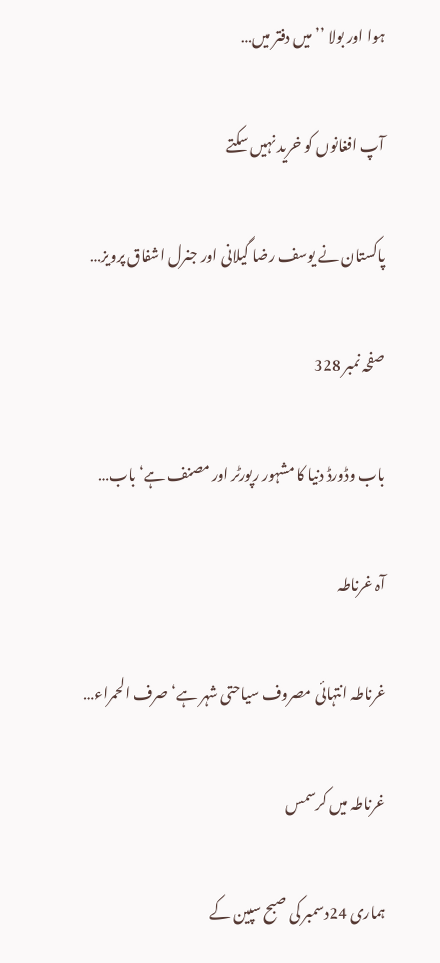ہوا اور بولا ’’میں دفتر میں…

آپ افغانوں کو خرید نہیں سکتے

پاکستان نے یوسف رضا گیلانی اور جنرل اشفاق پرویز…

صفحہ نمبر 328

باب وڈورڈ دنیا کا مشہور رپورٹر اور مصنف ہے‘ باب…

آہ غرناطہ

غرناطہ انتہائی مصروف سیاحتی شہر ہے‘صرف الحمراء…

غرناطہ میں کرسمس

ہماری 24دسمبر کی صبح سپین کے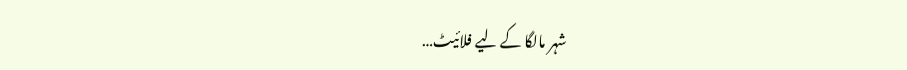شہر مالگا کے لیے فلائیٹ…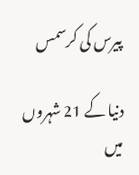پیرس کی کرسمس

دنیا کے 21 شہروں میں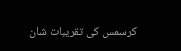کرسمس کی تقریبات شان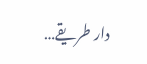دار طریقے…